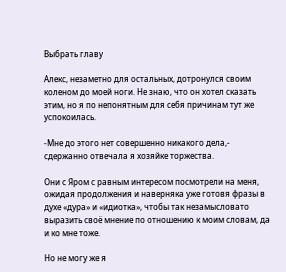Выбрать главу

Алекс, незаметно для остальных, дотронулся своим коленом до моей ноги. Не знаю, что он хотел сказать этим, но я по непонятным для себя причинам тут же успокоилась.

-Мне до этого нет совершенно никакого дела,- сдержанно отвечала я хозяйке торжества.

Они с Яром с равным интересом посмотрели на меня, ожидая продолжения и наверняка уже готовя фразы в духе «дура» и «идиотка», чтобы так незамысловато выразить своё мнение по отношению к моим словам, да и ко мне тоже.

Но не могу же я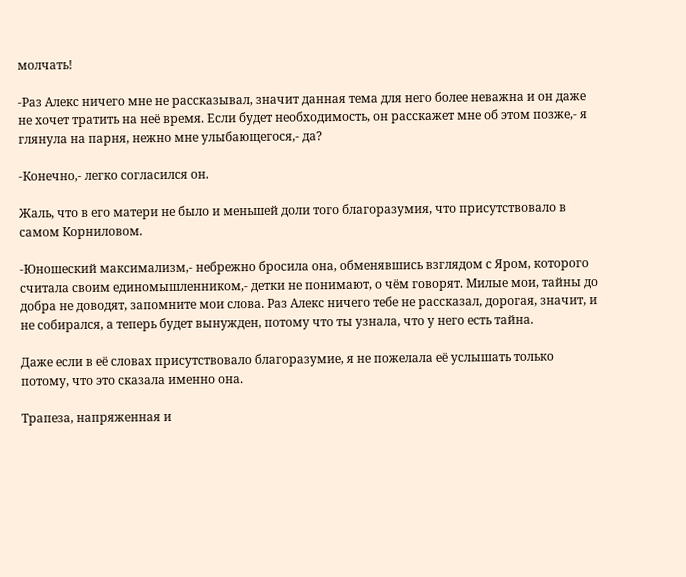молчать!

-Раз Алекс ничего мне не рассказывал, значит данная тема для него более неважна и он даже не хочет тратить на неё время. Если будет необходимость, он расскажет мне об этом позже,- я глянула на парня, нежно мне улыбающегося,- да?

-Конечно,- легко согласился он.

Жаль, что в его матери не было и меньшей доли того благоразумия, что присутствовало в самом Корниловом.

-Юношеский максимализм,- небрежно бросила она, обменявшись взглядом с Яром, которого считала своим единомышленником,- детки не понимают, о чём говорят. Милые мои, тайны до добра не доводят, запомните мои слова. Раз Алекс ничего тебе не рассказал, дорогая, значит, и не собирался, а теперь будет вынужден, потому что ты узнала, что у него есть тайна.

Даже если в её словах присутствовало благоразумие, я не пожелала её услышать только потому, что это сказала именно она.

Трапеза, напряженная и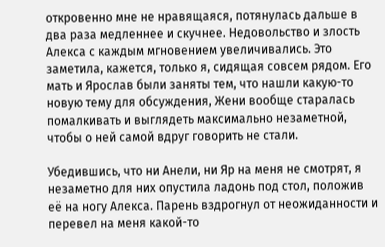откровенно мне не нравящаяся, потянулась дальше в два раза медленнее и скучнее. Недовольство и злость Алекса с каждым мгновением увеличивались. Это заметила, кажется, только я, сидящая совсем рядом. Его мать и Ярослав были заняты тем, что нашли какую-то новую тему для обсуждения, Жени вообще старалась помалкивать и выглядеть максимально незаметной, чтобы о ней самой вдруг говорить не стали.

Убедившись, что ни Анели, ни Яр на меня не смотрят, я незаметно для них опустила ладонь под стол, положив её на ногу Алекса. Парень вздрогнул от неожиданности и перевел на меня какой-то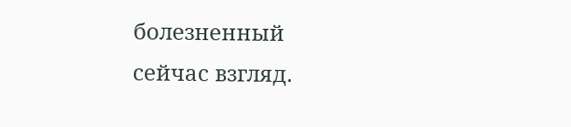болезненный сейчас взгляд.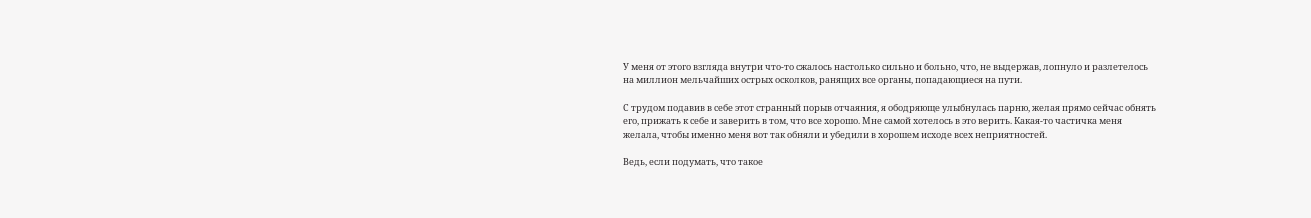У меня от этого взгляда внутри что-то сжалось настолько сильно и больно, что, не выдержав, лопнуло и разлетелось на миллион мельчайших острых осколков, ранящих все органы, попадающиеся на пути.

С трудом подавив в себе этот странный порыв отчаяния, я ободряюще улыбнулась парню, желая прямо сейчас обнять его, прижать к себе и заверить в том, что все хорошо. Мне самой хотелось в это верить. Какая-то частичка меня желала, чтобы именно меня вот так обняли и убедили в хорошем исходе всех неприятностей.

Ведь, если подумать, что такое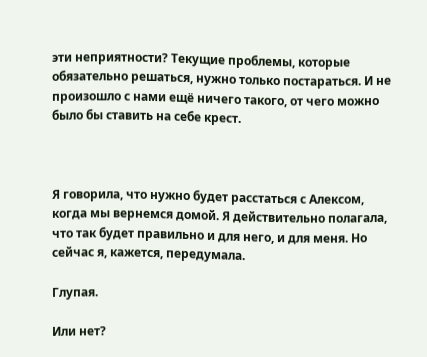эти неприятности? Текущие проблемы, которые обязательно решаться, нужно только постараться. И не произошло с нами ещё ничего такого, от чего можно было бы ставить на себе крест.



Я говорила, что нужно будет расстаться с Алексом, когда мы вернемся домой. Я действительно полагала, что так будет правильно и для него, и для меня. Но сейчас я, кажется, передумала.

Глупая.

Или нет?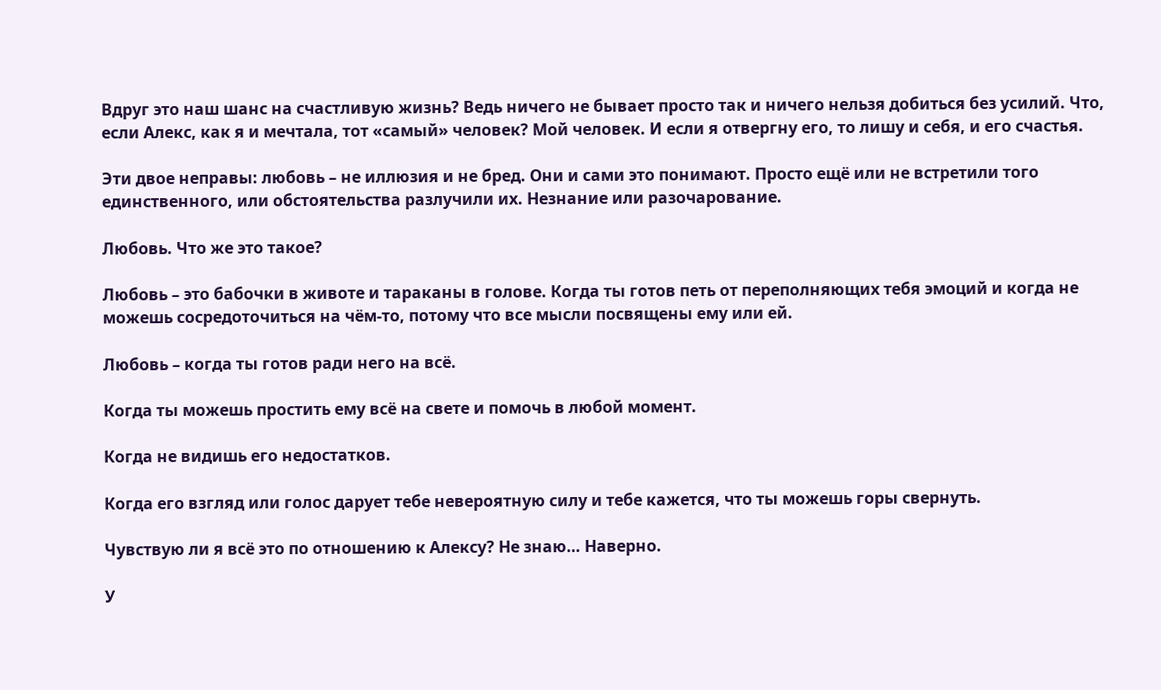Вдруг это наш шанс на счастливую жизнь? Ведь ничего не бывает просто так и ничего нельзя добиться без усилий. Что, если Алекс, как я и мечтала, тот «самый» человек? Мой человек. И если я отвергну его, то лишу и себя, и его счастья.

Эти двое неправы: любовь – не иллюзия и не бред. Они и сами это понимают. Просто ещё или не встретили того единственного, или обстоятельства разлучили их. Незнание или разочарование.

Любовь. Что же это такое?

Любовь – это бабочки в животе и тараканы в голове. Когда ты готов петь от переполняющих тебя эмоций и когда не можешь сосредоточиться на чём-то, потому что все мысли посвящены ему или ей.

Любовь – когда ты готов ради него на всё.

Когда ты можешь простить ему всё на свете и помочь в любой момент.

Когда не видишь его недостатков.

Когда его взгляд или голос дарует тебе невероятную силу и тебе кажется, что ты можешь горы свернуть.

Чувствую ли я всё это по отношению к Алексу? Не знаю… Наверно.

У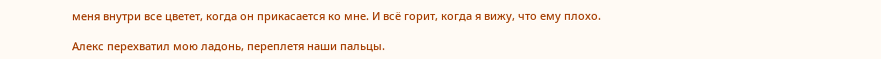меня внутри все цветет, когда он прикасается ко мне. И всё горит, когда я вижу, что ему плохо.

Алекс перехватил мою ладонь, переплетя наши пальцы.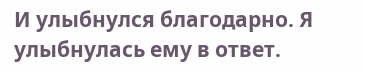И улыбнулся благодарно. Я улыбнулась ему в ответ.